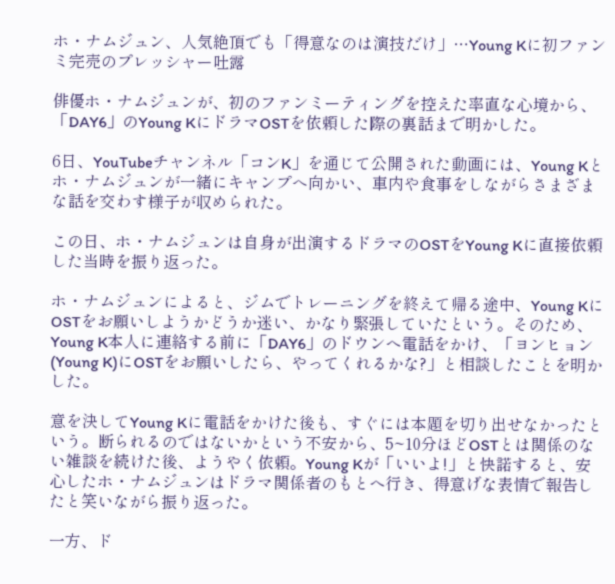ホ・ナムジュン、人気絶頂でも「得意なのは演技だけ」…Young Kに初ファンミ完売のプレッシャー吐露

俳優ホ・ナムジュンが、初のファンミーティングを控えた率直な心境から、「DAY6」のYoung KにドラマOSTを依頼した際の裏話まで明かした。

6日、YouTubeチャンネル「コンK」を通じて公開された動画には、Young Kとホ・ナムジュンが一緒にキャンプへ向かい、車内や食事をしながらさまざまな話を交わす様子が収められた。

この日、ホ・ナムジュンは自身が出演するドラマのOSTをYoung Kに直接依頼した当時を振り返った。

ホ・ナムジュンによると、ジムでトレーニングを終えて帰る途中、Young KにOSTをお願いしようかどうか迷い、かなり緊張していたという。そのため、Young K本人に連絡する前に「DAY6」のドウンへ電話をかけ、「ヨンヒョン(Young K)にOSTをお願いしたら、やってくれるかな?」と相談したことを明かした。

意を決してYoung Kに電話をかけた後も、すぐには本題を切り出せなかったという。断られるのではないかという不安から、5~10分ほどOSTとは関係のない雑談を続けた後、ようやく依頼。Young Kが「いいよ!」と快諾すると、安心したホ・ナムジュンはドラマ関係者のもとへ行き、得意げな表情で報告したと笑いながら振り返った。

一方、ド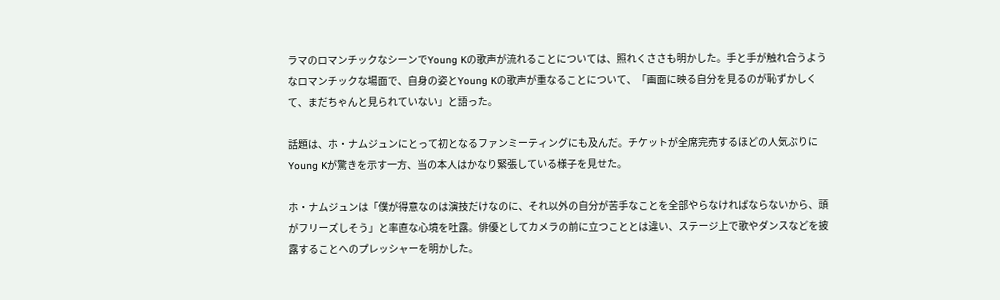ラマのロマンチックなシーンでYoung Kの歌声が流れることについては、照れくささも明かした。手と手が触れ合うようなロマンチックな場面で、自身の姿とYoung Kの歌声が重なることについて、「画面に映る自分を見るのが恥ずかしくて、まだちゃんと見られていない」と語った。

話題は、ホ・ナムジュンにとって初となるファンミーティングにも及んだ。チケットが全席完売するほどの人気ぶりにYoung Kが驚きを示す一方、当の本人はかなり緊張している様子を見せた。

ホ・ナムジュンは「僕が得意なのは演技だけなのに、それ以外の自分が苦手なことを全部やらなければならないから、頭がフリーズしそう」と率直な心境を吐露。俳優としてカメラの前に立つこととは違い、ステージ上で歌やダンスなどを披露することへのプレッシャーを明かした。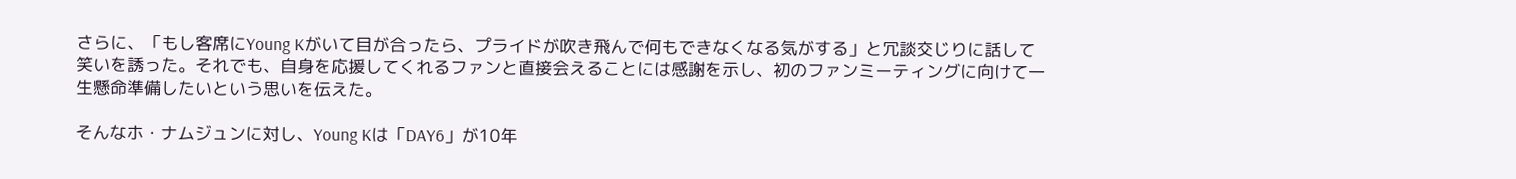さらに、「もし客席にYoung Kがいて目が合ったら、プライドが吹き飛んで何もできなくなる気がする」と冗談交じりに話して笑いを誘った。それでも、自身を応援してくれるファンと直接会えることには感謝を示し、初のファンミーティングに向けて一生懸命準備したいという思いを伝えた。

そんなホ・ナムジュンに対し、Young Kは「DAY6」が10年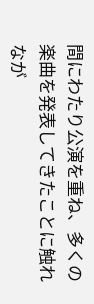間にわたり公演を重ね、多くの楽曲を発表してきたことに触れなが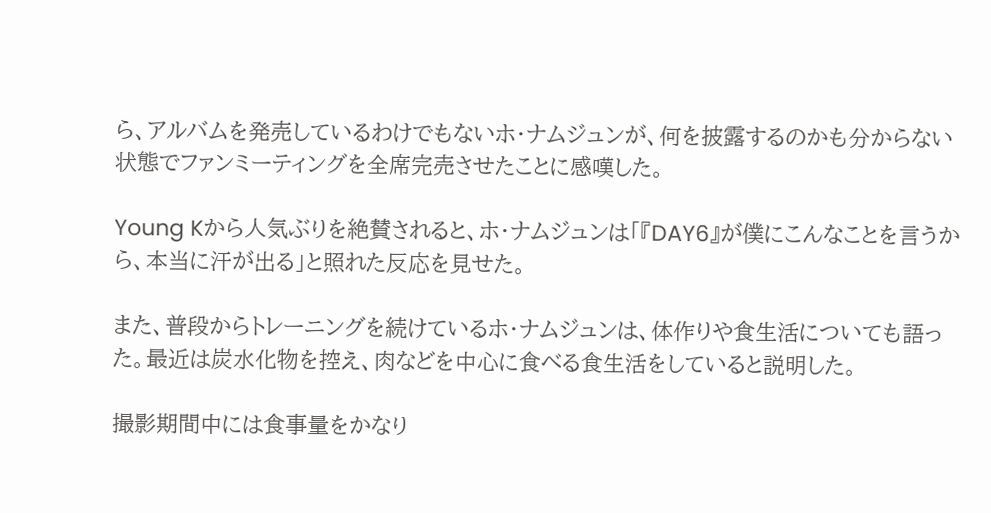ら、アルバムを発売しているわけでもないホ・ナムジュンが、何を披露するのかも分からない状態でファンミーティングを全席完売させたことに感嘆した。

Young Kから人気ぶりを絶賛されると、ホ・ナムジュンは「『DAY6』が僕にこんなことを言うから、本当に汗が出る」と照れた反応を見せた。

また、普段からトレーニングを続けているホ・ナムジュンは、体作りや食生活についても語った。最近は炭水化物を控え、肉などを中心に食べる食生活をしていると説明した。

撮影期間中には食事量をかなり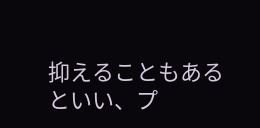抑えることもあるといい、プ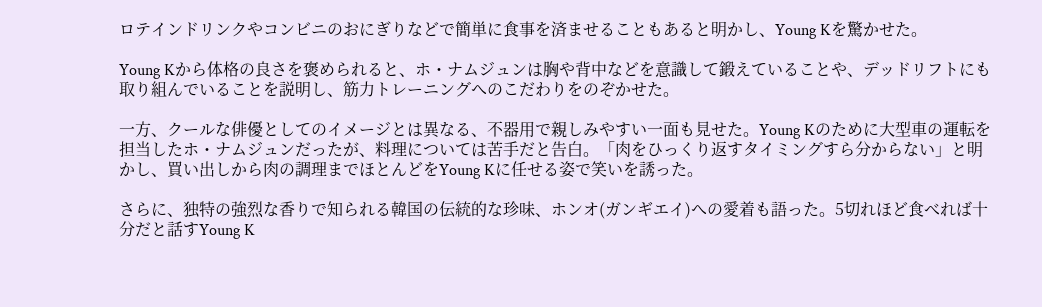ロテインドリンクやコンビニのおにぎりなどで簡単に食事を済ませることもあると明かし、Young Kを驚かせた。

Young Kから体格の良さを褒められると、ホ・ナムジュンは胸や背中などを意識して鍛えていることや、デッドリフトにも取り組んでいることを説明し、筋力トレーニングへのこだわりをのぞかせた。

一方、クールな俳優としてのイメージとは異なる、不器用で親しみやすい一面も見せた。Young Kのために大型車の運転を担当したホ・ナムジュンだったが、料理については苦手だと告白。「肉をひっくり返すタイミングすら分からない」と明かし、買い出しから肉の調理までほとんどをYoung Kに任せる姿で笑いを誘った。

さらに、独特の強烈な香りで知られる韓国の伝統的な珍味、ホンオ(ガンギエイ)への愛着も語った。5切れほど食べれば十分だと話すYoung K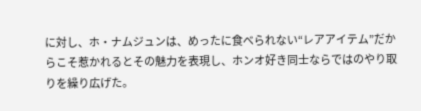に対し、ホ・ナムジュンは、めったに食べられない“レアアイテム”だからこそ惹かれるとその魅力を表現し、ホンオ好き同士ならではのやり取りを繰り広げた。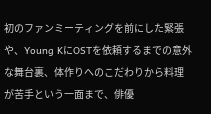初のファンミーティングを前にした緊張や、Young KにOSTを依頼するまでの意外な舞台裏、体作りへのこだわりから料理が苦手という一面まで、俳優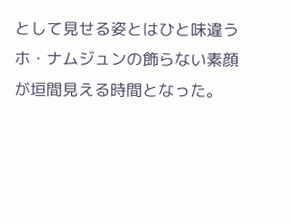として見せる姿とはひと味違うホ・ナムジュンの飾らない素顔が垣間見える時間となった。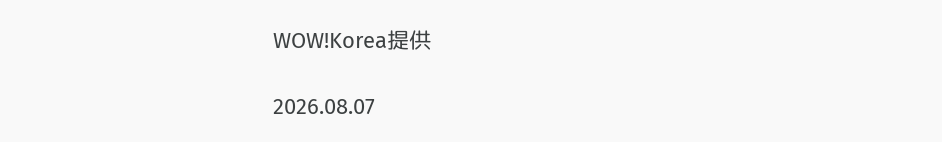WOW!Korea提供

2026.08.07